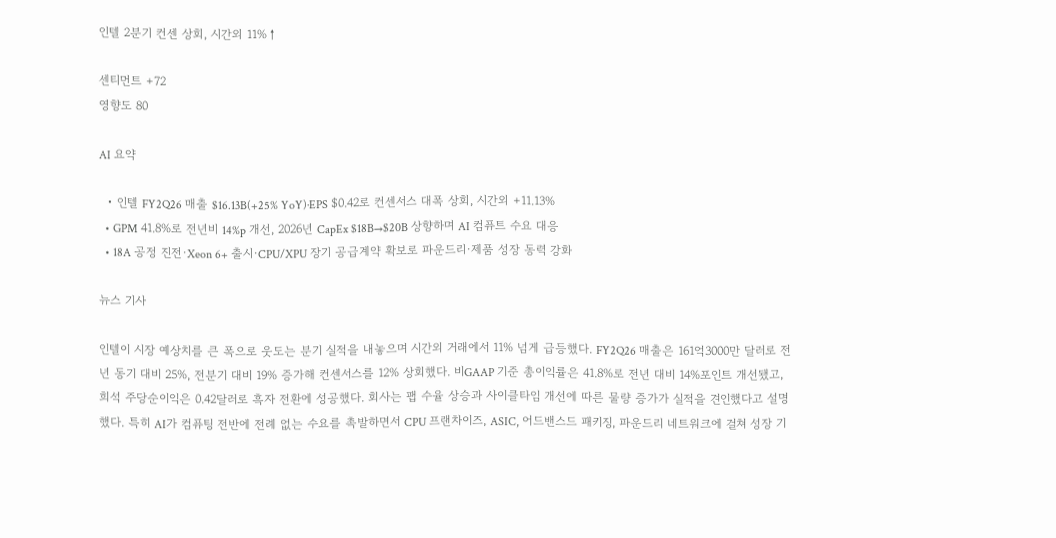인텔 2분기 컨센 상회, 시간외 11%↑

센티먼트 +72
영향도 80

AI 요약

  • 인텔 FY2Q26 매출 $16.13B(+25% YoY)·EPS $0.42로 컨센서스 대폭 상회, 시간외 +11.13%
  • GPM 41.8%로 전년비 14%p 개선, 2026년 CapEx $18B→$20B 상향하며 AI 컴퓨트 수요 대응
  • 18A 공정 진전·Xeon 6+ 출시·CPU/XPU 장기 공급계약 확보로 파운드리·제품 성장 동력 강화

뉴스 기사

인텔이 시장 예상치를 큰 폭으로 웃도는 분기 실적을 내놓으며 시간외 거래에서 11% 넘게 급등했다. FY2Q26 매출은 161억3000만 달러로 전년 동기 대비 25%, 전분기 대비 19% 증가해 컨센서스를 12% 상회했다. 비GAAP 기준 총이익률은 41.8%로 전년 대비 14%포인트 개선됐고, 희석 주당순이익은 0.42달러로 흑자 전환에 성공했다. 회사는 팹 수율 상승과 사이클타임 개선에 따른 물량 증가가 실적을 견인했다고 설명했다. 특히 AI가 컴퓨팅 전반에 전례 없는 수요를 촉발하면서 CPU 프랜차이즈, ASIC, 어드밴스드 패키징, 파운드리 네트워크에 걸쳐 성장 기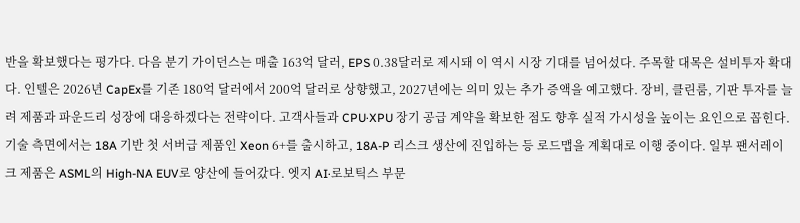반을 확보했다는 평가다. 다음 분기 가이던스는 매출 163억 달러, EPS 0.38달러로 제시돼 이 역시 시장 기대를 넘어섰다. 주목할 대목은 설비투자 확대다. 인텔은 2026년 CapEx를 기존 180억 달러에서 200억 달러로 상향했고, 2027년에는 의미 있는 추가 증액을 예고했다. 장비, 클린룸, 기판 투자를 늘려 제품과 파운드리 성장에 대응하겠다는 전략이다. 고객사들과 CPU·XPU 장기 공급 계약을 확보한 점도 향후 실적 가시성을 높이는 요인으로 꼽힌다. 기술 측면에서는 18A 기반 첫 서버급 제품인 Xeon 6+를 출시하고, 18A-P 리스크 생산에 진입하는 등 로드맵을 계획대로 이행 중이다. 일부 팬서레이크 제품은 ASML의 High-NA EUV로 양산에 들어갔다. 엣지 AI·로보틱스 부문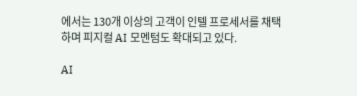에서는 130개 이상의 고객이 인텔 프로세서를 채택하며 피지컬 AI 모멘텀도 확대되고 있다.

AI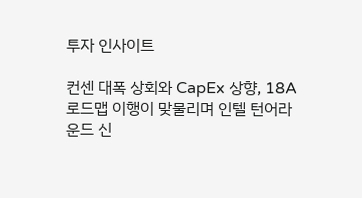투자 인사이트

컨센 대폭 상회와 CapEx 상향, 18A 로드맵 이행이 맞물리며 인텔 턴어라운드 신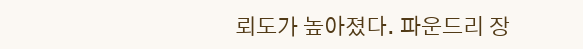뢰도가 높아졌다. 파운드리 장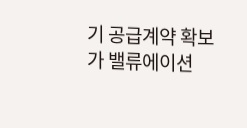기 공급계약 확보가 밸류에이션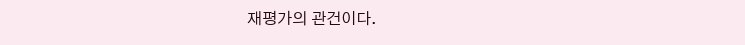재평가의 관건이다.